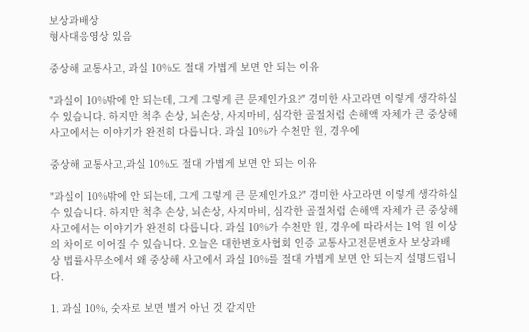보상과배상
형사대응영상 있음

중상해 교통사고, 과실 10%도 절대 가볍게 보면 안 되는 이유

"과실이 10%밖에 안 되는데, 그게 그렇게 큰 문제인가요?" 경미한 사고라면 이렇게 생각하실 수 있습니다. 하지만 척추 손상, 뇌손상, 사지마비, 심각한 골절처럼 손해액 자체가 큰 중상해 사고에서는 이야기가 완전히 다릅니다. 과실 10%가 수천만 원, 경우에

중상해 교통사고,과실 10%도 절대 가볍게 보면 안 되는 이유

"과실이 10%밖에 안 되는데, 그게 그렇게 큰 문제인가요?" 경미한 사고라면 이렇게 생각하실 수 있습니다. 하지만 척추 손상, 뇌손상, 사지마비, 심각한 골절처럼 손해액 자체가 큰 중상해 사고에서는 이야기가 완전히 다릅니다. 과실 10%가 수천만 원, 경우에 따라서는 1억 원 이상의 차이로 이어질 수 있습니다. 오늘은 대한변호사협회 인증 교통사고전문변호사 보상과배상 법률사무소에서 왜 중상해 사고에서 과실 10%를 절대 가볍게 보면 안 되는지 설명드립니다.

1. 과실 10%, 숫자로 보면 별거 아닌 것 같지만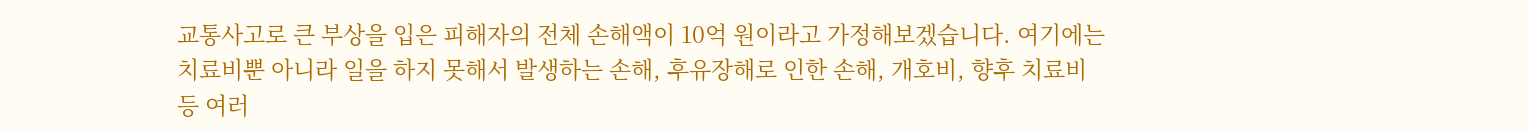교통사고로 큰 부상을 입은 피해자의 전체 손해액이 10억 원이라고 가정해보겠습니다. 여기에는 치료비뿐 아니라 일을 하지 못해서 발생하는 손해, 후유장해로 인한 손해, 개호비, 향후 치료비 등 여러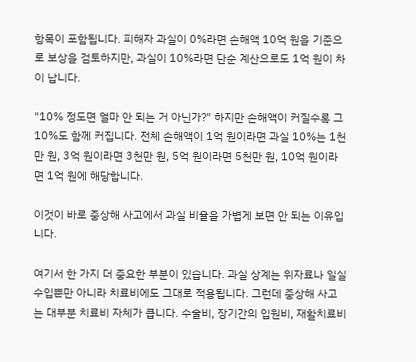항목이 포함됩니다. 피해자 과실이 0%라면 손해액 10억 원을 기준으로 보상을 검토하지만, 과실이 10%라면 단순 계산으로도 1억 원이 차이 납니다.

"10% 정도면 얼마 안 되는 거 아닌가?" 하지만 손해액이 커질수록 그 10%도 함께 커집니다. 전체 손해액이 1억 원이라면 과실 10%는 1천만 원, 3억 원이라면 3천만 원, 5억 원이라면 5천만 원, 10억 원이라면 1억 원에 해당합니다.

이것이 바로 중상해 사고에서 과실 비율을 가볍게 보면 안 되는 이유입니다.

여기서 한 가지 더 중요한 부분이 있습니다. 과실 상계는 위자료나 일실수입뿐만 아니라 치료비에도 그대로 적용됩니다. 그런데 중상해 사고는 대부분 치료비 자체가 큽니다. 수술비, 장기간의 입원비, 재활치료비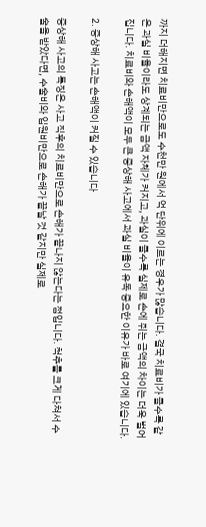까지 더해지면 치료비만으로도 수천만 원에서 억 단위에 이르는 경우가 많습니다. 결국 치료비가 클수록 같은 과실 비율이라도 상계되는 금액 자체가 커지고, 과실이 클수록 실제로 손에 쥐는 금액의 차이는 더욱 벌어집니다. 치료비와 손해액이 모두 큰 중상해 사고에서 과실 비율이 유독 중요한 이유가 바로 여기에 있습니다.

2. 중상해 사고는 손해액이 커질 수 있습니다

중상해 사고의 특징은 사고 직후의 치료비만으로 손해가 끝나지 않는다는 점입니다. 척추를 크게 다쳐서 수술을 받았다면, 수술비와 입원비만으로 손해가 끝날 것 같지만 실제로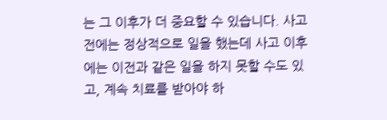는 그 이후가 더 중요할 수 있습니다. 사고 전에는 정상적으로 일을 했는데 사고 이후에는 이전과 같은 일을 하지 못할 수도 있고, 계속 치료를 받아야 하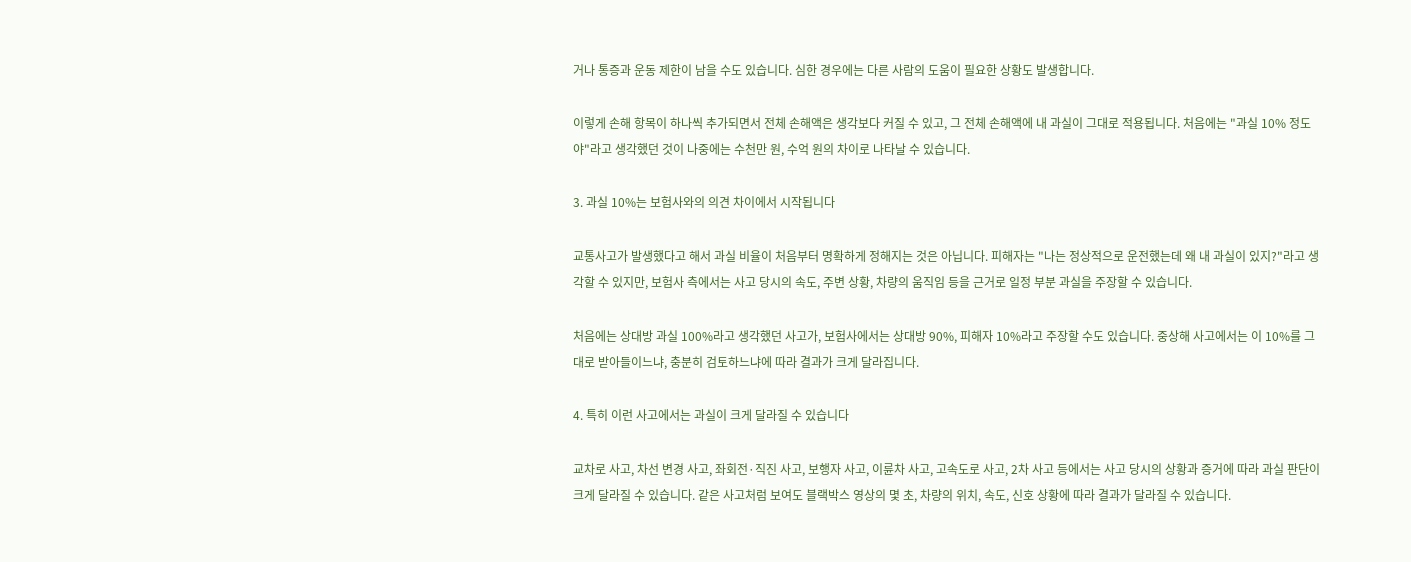거나 통증과 운동 제한이 남을 수도 있습니다. 심한 경우에는 다른 사람의 도움이 필요한 상황도 발생합니다.

이렇게 손해 항목이 하나씩 추가되면서 전체 손해액은 생각보다 커질 수 있고, 그 전체 손해액에 내 과실이 그대로 적용됩니다. 처음에는 "과실 10% 정도야"라고 생각했던 것이 나중에는 수천만 원, 수억 원의 차이로 나타날 수 있습니다.

3. 과실 10%는 보험사와의 의견 차이에서 시작됩니다

교통사고가 발생했다고 해서 과실 비율이 처음부터 명확하게 정해지는 것은 아닙니다. 피해자는 "나는 정상적으로 운전했는데 왜 내 과실이 있지?"라고 생각할 수 있지만, 보험사 측에서는 사고 당시의 속도, 주변 상황, 차량의 움직임 등을 근거로 일정 부분 과실을 주장할 수 있습니다.

처음에는 상대방 과실 100%라고 생각했던 사고가, 보험사에서는 상대방 90%, 피해자 10%라고 주장할 수도 있습니다. 중상해 사고에서는 이 10%를 그대로 받아들이느냐, 충분히 검토하느냐에 따라 결과가 크게 달라집니다.

4. 특히 이런 사고에서는 과실이 크게 달라질 수 있습니다

교차로 사고, 차선 변경 사고, 좌회전·직진 사고, 보행자 사고, 이륜차 사고, 고속도로 사고, 2차 사고 등에서는 사고 당시의 상황과 증거에 따라 과실 판단이 크게 달라질 수 있습니다. 같은 사고처럼 보여도 블랙박스 영상의 몇 초, 차량의 위치, 속도, 신호 상황에 따라 결과가 달라질 수 있습니다.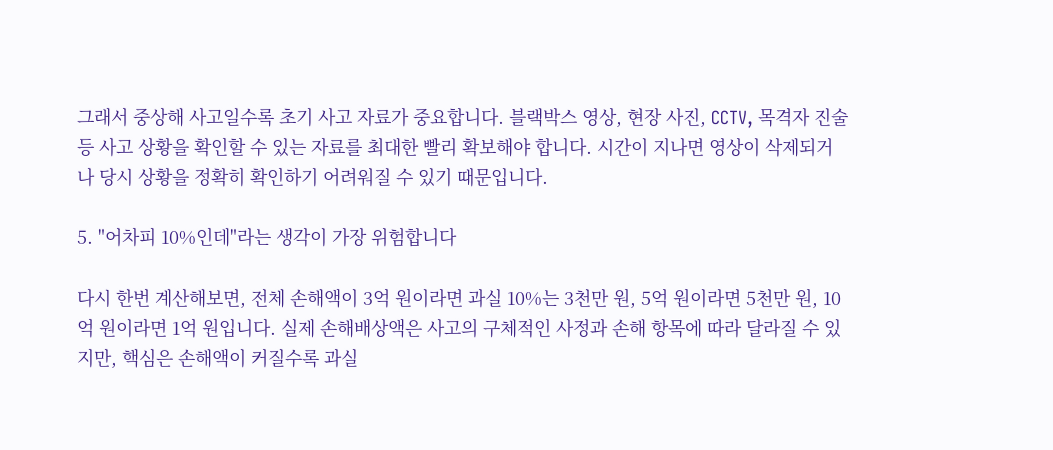그래서 중상해 사고일수록 초기 사고 자료가 중요합니다. 블랙박스 영상, 현장 사진, CCTV, 목격자 진술 등 사고 상황을 확인할 수 있는 자료를 최대한 빨리 확보해야 합니다. 시간이 지나면 영상이 삭제되거나 당시 상황을 정확히 확인하기 어려워질 수 있기 때문입니다.

5. "어차피 10%인데"라는 생각이 가장 위험합니다

다시 한번 계산해보면, 전체 손해액이 3억 원이라면 과실 10%는 3천만 원, 5억 원이라면 5천만 원, 10억 원이라면 1억 원입니다. 실제 손해배상액은 사고의 구체적인 사정과 손해 항목에 따라 달라질 수 있지만, 핵심은 손해액이 커질수록 과실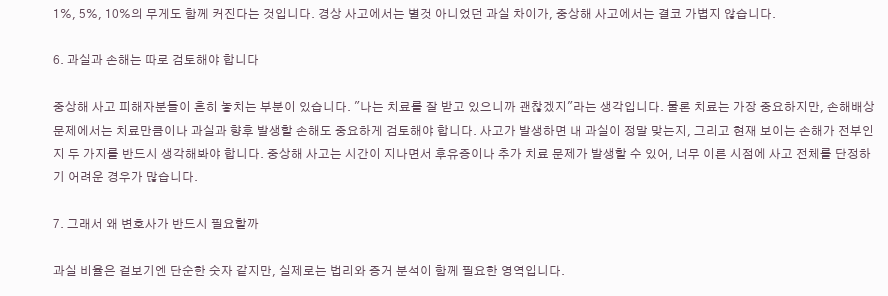1%, 5%, 10%의 무게도 함께 커진다는 것입니다. 경상 사고에서는 별것 아니었던 과실 차이가, 중상해 사고에서는 결코 가볍지 않습니다.

6. 과실과 손해는 따로 검토해야 합니다

중상해 사고 피해자분들이 흔히 놓치는 부분이 있습니다. "나는 치료를 잘 받고 있으니까 괜찮겠지"라는 생각입니다. 물론 치료는 가장 중요하지만, 손해배상 문제에서는 치료만큼이나 과실과 향후 발생할 손해도 중요하게 검토해야 합니다. 사고가 발생하면 내 과실이 정말 맞는지, 그리고 현재 보이는 손해가 전부인지 두 가지를 반드시 생각해봐야 합니다. 중상해 사고는 시간이 지나면서 후유증이나 추가 치료 문제가 발생할 수 있어, 너무 이른 시점에 사고 전체를 단정하기 어려운 경우가 많습니다.

7. 그래서 왜 변호사가 반드시 필요할까

과실 비율은 겉보기엔 단순한 숫자 같지만, 실제로는 법리와 증거 분석이 함께 필요한 영역입니다.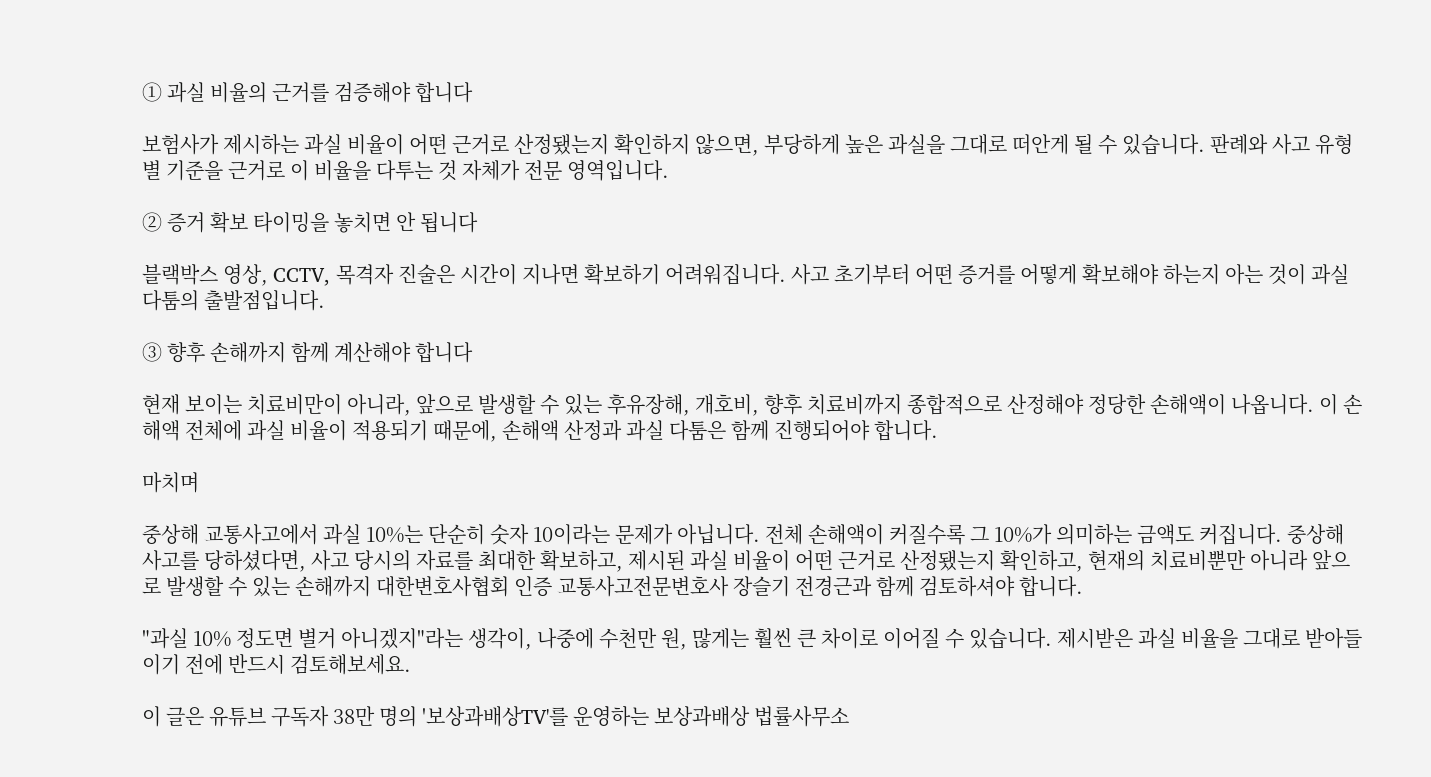① 과실 비율의 근거를 검증해야 합니다

보험사가 제시하는 과실 비율이 어떤 근거로 산정됐는지 확인하지 않으면, 부당하게 높은 과실을 그대로 떠안게 될 수 있습니다. 판례와 사고 유형별 기준을 근거로 이 비율을 다투는 것 자체가 전문 영역입니다.

② 증거 확보 타이밍을 놓치면 안 됩니다

블랙박스 영상, CCTV, 목격자 진술은 시간이 지나면 확보하기 어려워집니다. 사고 초기부터 어떤 증거를 어떻게 확보해야 하는지 아는 것이 과실 다툼의 출발점입니다.

③ 향후 손해까지 함께 계산해야 합니다

현재 보이는 치료비만이 아니라, 앞으로 발생할 수 있는 후유장해, 개호비, 향후 치료비까지 종합적으로 산정해야 정당한 손해액이 나옵니다. 이 손해액 전체에 과실 비율이 적용되기 때문에, 손해액 산정과 과실 다툼은 함께 진행되어야 합니다.

마치며

중상해 교통사고에서 과실 10%는 단순히 숫자 10이라는 문제가 아닙니다. 전체 손해액이 커질수록 그 10%가 의미하는 금액도 커집니다. 중상해 사고를 당하셨다면, 사고 당시의 자료를 최대한 확보하고, 제시된 과실 비율이 어떤 근거로 산정됐는지 확인하고, 현재의 치료비뿐만 아니라 앞으로 발생할 수 있는 손해까지 대한변호사협회 인증 교통사고전문변호사 장슬기 전경근과 함께 검토하셔야 합니다.

"과실 10% 정도면 별거 아니겠지"라는 생각이, 나중에 수천만 원, 많게는 훨씬 큰 차이로 이어질 수 있습니다. 제시받은 과실 비율을 그대로 받아들이기 전에 반드시 검토해보세요.

이 글은 유튜브 구독자 38만 명의 '보상과배상TV'를 운영하는 보상과배상 법률사무소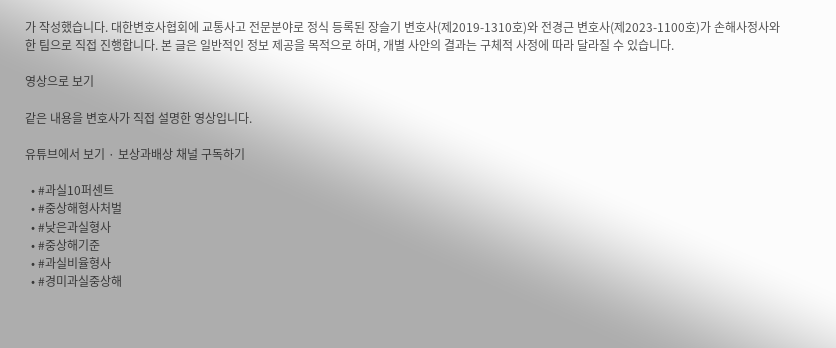가 작성했습니다. 대한변호사협회에 교통사고 전문분야로 정식 등록된 장슬기 변호사(제2019-1310호)와 전경근 변호사(제2023-1100호)가 손해사정사와 한 팀으로 직접 진행합니다. 본 글은 일반적인 정보 제공을 목적으로 하며, 개별 사안의 결과는 구체적 사정에 따라 달라질 수 있습니다.

영상으로 보기

같은 내용을 변호사가 직접 설명한 영상입니다.

유튜브에서 보기 · 보상과배상 채널 구독하기

  • #과실10퍼센트
  • #중상해형사처벌
  • #낮은과실형사
  • #중상해기준
  • #과실비율형사
  • #경미과실중상해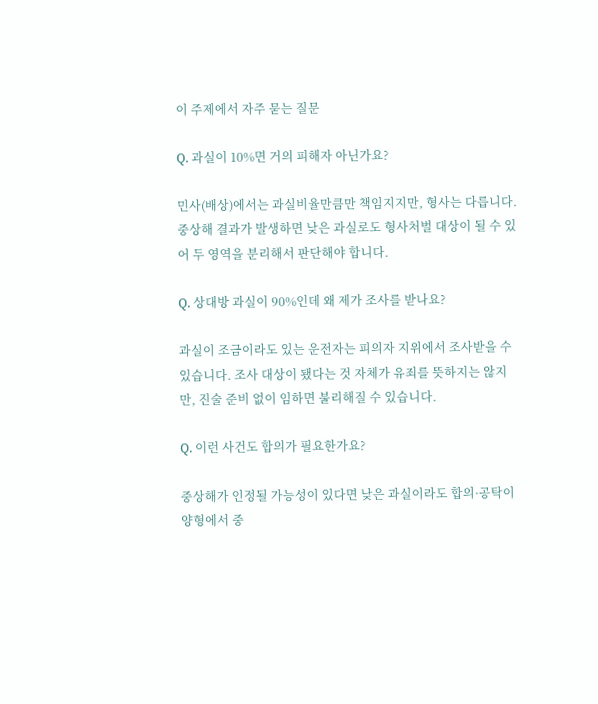이 주제에서 자주 묻는 질문

Q. 과실이 10%면 거의 피해자 아닌가요?

민사(배상)에서는 과실비율만큼만 책임지지만, 형사는 다릅니다. 중상해 결과가 발생하면 낮은 과실로도 형사처벌 대상이 될 수 있어 두 영역을 분리해서 판단해야 합니다.

Q. 상대방 과실이 90%인데 왜 제가 조사를 받나요?

과실이 조금이라도 있는 운전자는 피의자 지위에서 조사받을 수 있습니다. 조사 대상이 됐다는 것 자체가 유죄를 뜻하지는 않지만, 진술 준비 없이 임하면 불리해질 수 있습니다.

Q. 이런 사건도 합의가 필요한가요?

중상해가 인정될 가능성이 있다면 낮은 과실이라도 합의·공탁이 양형에서 중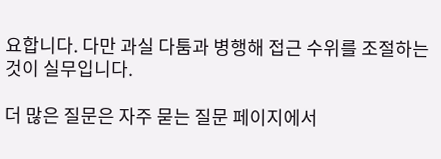요합니다. 다만 과실 다툼과 병행해 접근 수위를 조절하는 것이 실무입니다.

더 많은 질문은 자주 묻는 질문 페이지에서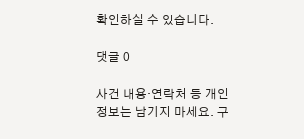확인하실 수 있습니다.

댓글 0

사건 내용·연락처 등 개인정보는 남기지 마세요. 구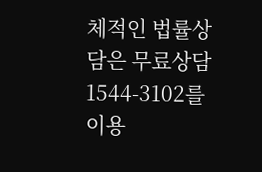체적인 법률상담은 무료상담 1544-3102를 이용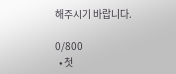해주시기 바랍니다.

0/800
  • 첫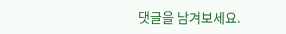댓글을 남겨보세요.